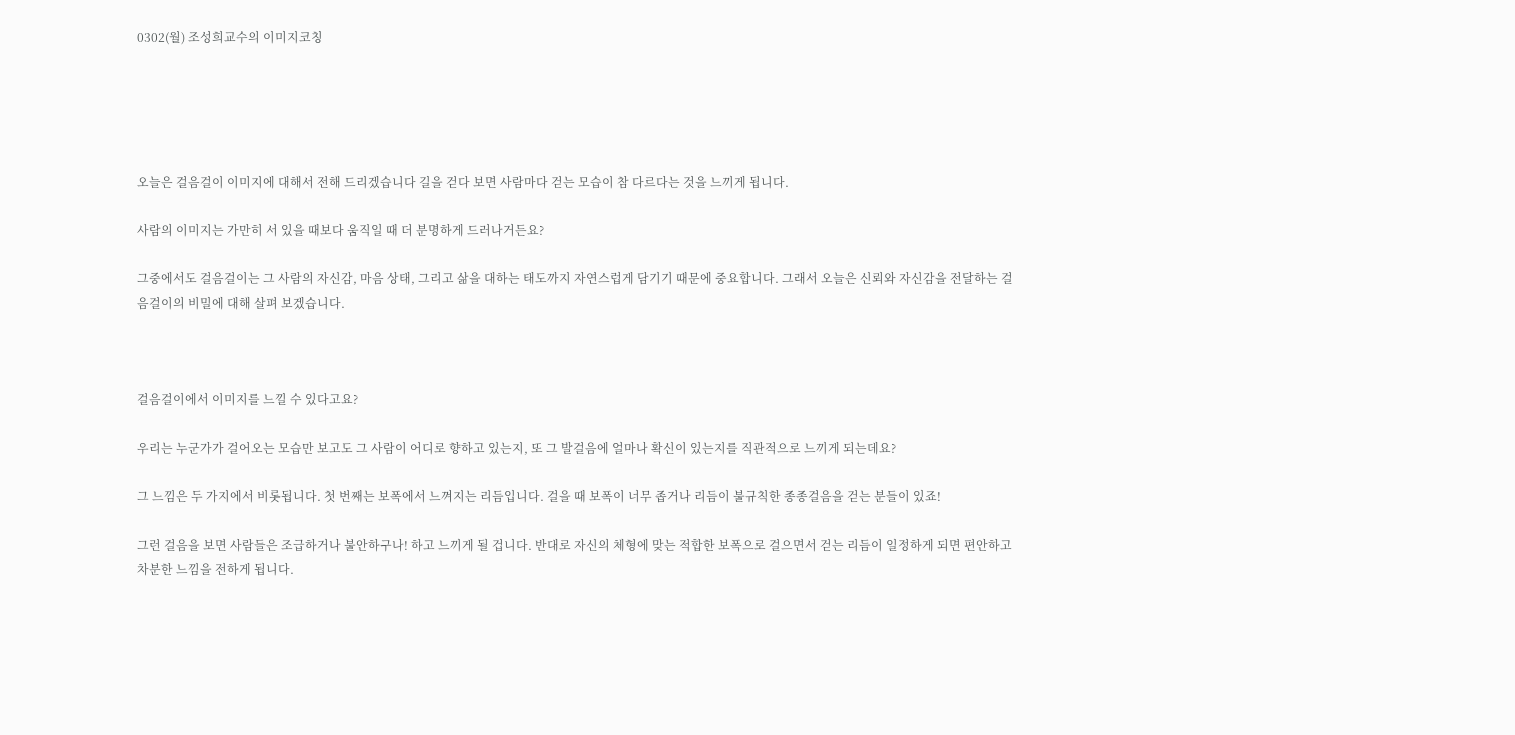0302(월) 조성희교수의 이미지코칭





오늘은 걸음걸이 이미지에 대해서 전해 드리겠습니다 길을 걷다 보면 사람마다 걷는 모습이 참 다르다는 것을 느끼게 됩니다.

사람의 이미지는 가만히 서 있을 때보다 움직일 때 더 분명하게 드러나거든요?

그중에서도 걸음걸이는 그 사람의 자신감, 마음 상태, 그리고 삶을 대하는 태도까지 자연스럽게 담기기 때문에 중요합니다. 그래서 오늘은 신뢰와 자신감을 전달하는 걸음걸이의 비밀에 대해 살펴 보겠습니다.



걸음걸이에서 이미지를 느낄 수 있다고요?

우리는 누군가가 걸어오는 모습만 보고도 그 사람이 어디로 향하고 있는지, 또 그 발걸음에 얼마나 확신이 있는지를 직관적으로 느끼게 되는데요?

그 느낌은 두 가지에서 비롯됩니다. 첫 번째는 보폭에서 느껴지는 리듬입니다. 걸을 때 보폭이 너무 좁거나 리듬이 불규칙한 종종걸음을 걷는 분들이 있죠!

그런 걸음을 보면 사람들은 조급하거나 불안하구나! 하고 느끼게 될 겁니다. 반대로 자신의 체형에 맞는 적합한 보폭으로 걸으면서 걷는 리듬이 일정하게 되면 편안하고 차분한 느낌을 전하게 됩니다.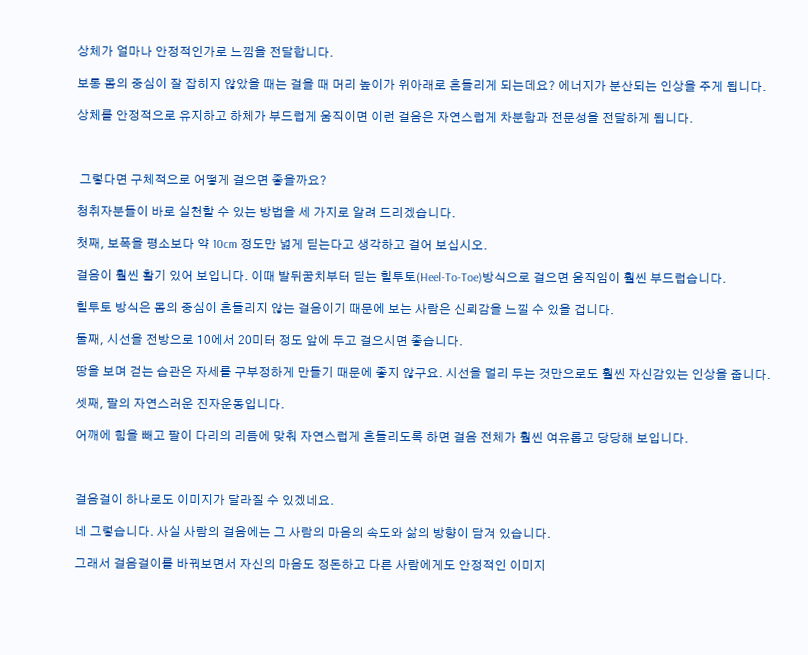상체가 얼마나 안정적인가로 느낌을 전달합니다.

보통 몸의 중심이 잘 잡히지 않았을 때는 걸을 때 머리 높이가 위아래로 흔들리게 되는데요? 에너지가 분산되는 인상을 주게 됩니다.

상체를 안정적으로 유지하고 하체가 부드럽게 움직이면 이런 걸음은 자연스럽게 차분함과 전문성을 전달하게 됩니다.



 그렇다면 구체적으로 어떻게 걸으면 좋을까요?

청취자분들이 바로 실천할 수 있는 방법을 세 가지로 알려 드리겠습니다.

첫째, 보폭을 평소보다 약 10cm 정도만 넓게 딛는다고 생각하고 걸어 보십시오.

걸음이 훨씬 활기 있어 보입니다. 이때 발뒤꿈치부터 딛는 힐투토(Heel-To-Toe)방식으로 걸으면 움직임이 훨씬 부드럽습니다.

힐투토 방식은 몸의 중심이 흔들리지 않는 걸음이기 때문에 보는 사람은 신뢰감을 느낄 수 있을 겁니다.

둘째, 시선을 전방으로 10에서 20미터 정도 앞에 두고 걸으시면 좋습니다.

땅을 보며 걷는 습관은 자세를 구부정하게 만들기 때문에 좋지 않구요. 시선을 멀리 두는 것만으로도 훨씬 자신감있는 인상을 줍니다.

셋째, 팔의 자연스러운 진자운동입니다.

어깨에 힘을 빼고 팔이 다리의 리듬에 맞춰 자연스럽게 흔들리도록 하면 걸음 전체가 훨씬 여유롭고 당당해 보입니다.



걸음걸이 하나로도 이미지가 달라질 수 있겠네요.

네 그렇습니다. 사실 사람의 걸음에는 그 사람의 마음의 속도와 삶의 방향이 담겨 있습니다.

그래서 걸음걸이를 바꿔보면서 자신의 마음도 정돈하고 다른 사람에게도 안정적인 이미지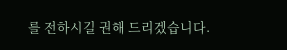를 전하시길 권해 드리겠습니다.